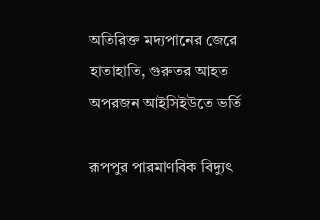অতিরিক্ত মদ্যপানের জেরে হাতাহাতি, গুরুতর আহত অপরজন আইসিইউতে ভর্তি

রূপপুর পারমাণবিক বিদ্যুৎ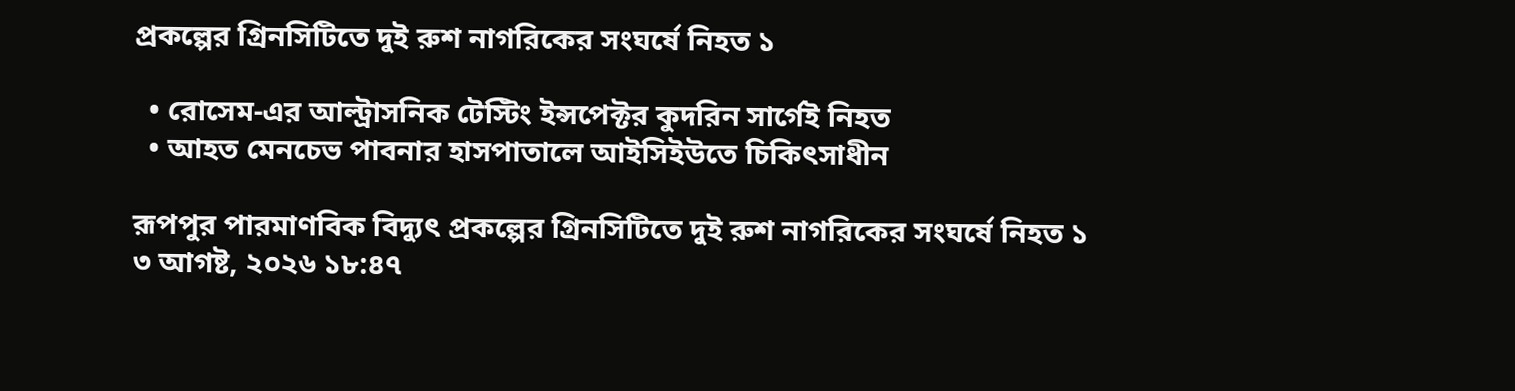প্রকল্পের গ্রিনসিটিতে দুই রুশ নাগরিকের সংঘর্ষে নিহত ১

  • রোসেম-এর আল্ট্রাসনিক টেস্টিং ইন্সপেক্টর কুদরিন সার্গেই নিহত
  • আহত মেনচেভ পাবনার হাসপাতালে আইসিইউতে চিকিৎসাধীন

রূপপুর পারমাণবিক বিদ্যুৎ প্রকল্পের গ্রিনসিটিতে দুই রুশ নাগরিকের সংঘর্ষে নিহত ১
৩ আগষ্ট, ২০২৬ ১৮:৪৭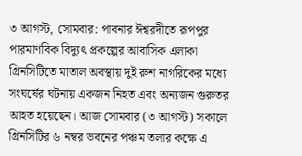৩ আগস্ট, সোমবার: পাবনার ঈশ্বরদীতে রূপপুর পারমাণবিক বিদ্যুৎ প্রকল্পের আবাসিক এলাকা গ্রিনসিটিতে মাতাল অবস্থায় দুই রুশ নাগরিকের মধ্যে সংঘর্ষের ঘটনায় একজন নিহত এবং অন্যজন গুরুতর আহত হয়েছেন। আজ সোমবার (৩ আগস্ট) সকালে গ্রিনসিটির ৬ নম্বর ভবনের পঞ্চম তলার কক্ষে এ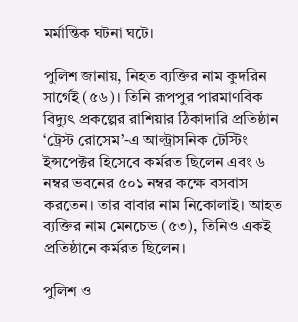মর্মান্তিক ঘটনা ঘটে।

পুলিশ জানায়, নিহত ব্যক্তির নাম কুদরিন সার্গেই (৫৬)। তিনি রূপপুর পারমাণবিক বিদ্যুৎ প্রকল্পের রাশিয়ার ঠিকাদারি প্রতিষ্ঠান ‘ট্রেস্ট রোসেম’-এ আল্ট্রাসনিক টেস্টিং ইন্সপেক্টর হিসেবে কর্মরত ছিলেন এবং ৬ নম্বর ভবনের ৫০১ নম্বর কক্ষে বসবাস করতেন। তার বাবার নাম নিকোলাই। আহত ব্যক্তির নাম মেনচেভ (৫৩), তিনিও একই প্রতিষ্ঠানে কর্মরত ছিলেন।

পুলিশ ও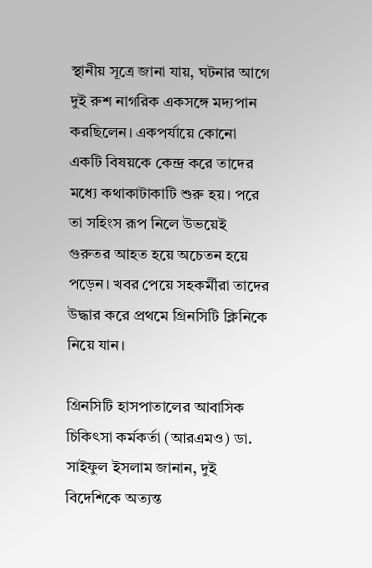স্থানীয় সূত্রে জানা যায়, ঘটনার আগে দুই রুশ নাগরিক একসঙ্গে মদ্যপান করছিলেন। একপর্যায়ে কোনো একটি বিষয়কে কেন্দ্র করে তাদের মধ্যে কথাকাটাকাটি শুরু হয়। পরে তা সহিংস রূপ নিলে উভয়েই গুরুতর আহত হয়ে অচেতন হয়ে পড়েন। খবর পেয়ে সহকর্মীরা তাদের উদ্ধার করে প্রথমে গ্রিনসিটি ক্লিনিকে নিয়ে যান।

গ্রিনসিটি হাসপাতালের আবাসিক চিকিৎসা কর্মকর্তা (আরএমও) ডা. সাইফুল ইসলাম জানান, দুই বিদেশিকে অত্যন্ত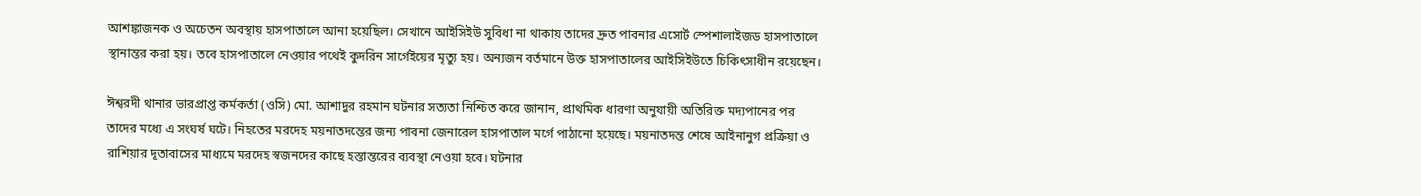আশঙ্কাজনক ও অচেতন অবস্থায় হাসপাতালে আনা হয়েছিল। সেখানে আইসিইউ সুবিধা না থাকায় তাদের দ্রুত পাবনার এসোর্ট স্পেশালাইজড হাসপাতালে স্থানান্তর করা হয়। তবে হাসপাতালে নেওয়ার পথেই কুদরিন সার্গেইয়ের মৃত্যু হয়। অন্যজন বর্তমানে উক্ত হাসপাতালের আইসিইউতে চিকিৎসাধীন রয়েছেন।

ঈশ্বরদী থানার ভারপ্রাপ্ত কর্মকর্তা (ওসি) মো. আশাদুর রহমান ঘটনার সত্যতা নিশ্চিত করে জানান, প্রাথমিক ধারণা অনুযায়ী অতিরিক্ত মদ্যপানের পর তাদের মধ্যে এ সংঘর্ষ ঘটে। নিহতের মরদেহ ময়নাতদন্তের জন্য পাবনা জেনারেল হাসপাতাল মর্গে পাঠানো হয়েছে। ময়নাতদন্ত শেষে আইনানুগ প্রক্রিয়া ও রাশিয়ার দূতাবাসের মাধ্যমে মরদেহ স্বজনদের কাছে হস্তান্তরের ব্যবস্থা নেওয়া হবে। ঘটনার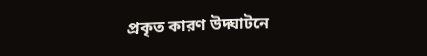প্রকৃত কারণ উদ্ঘাটনে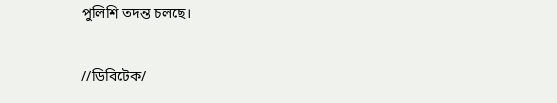পুলিশি তদন্ত চলছে।

//ডিবিটেক/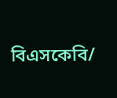বিএসকেবি/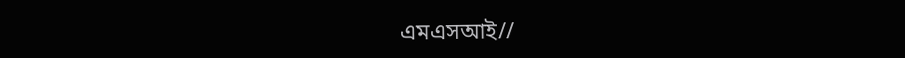এমএসআই//